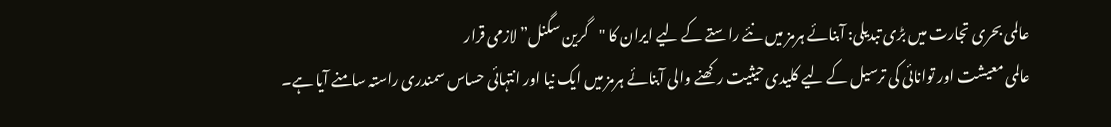عالمی بحری تجارت میں بڑی تبدیلی: آبنائے ہرمز میں نئے راستے کے لیے ایران کا "گرین سگنل” لازمی قرار
عالمی معیشت اور توانائی کی ترسیل کے لیے کلیدی حیثیت رکھنے والی آبنائے ہرمز میں ایک نیا اور انتہائی حساس سمندری راستہ سامنے آیا ہے۔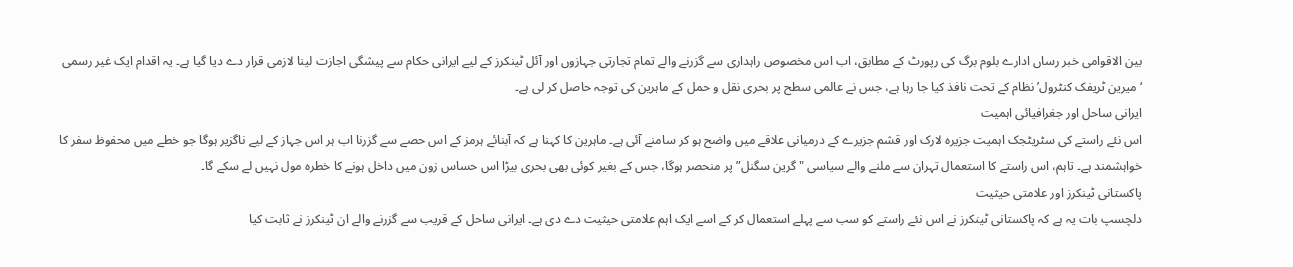بین الاقوامی خبر رساں ادارے بلوم برگ کی رپورٹ کے مطابق، اب اس مخصوص راہداری سے گزرنے والے تمام تجارتی جہازوں اور آئل ٹینکرز کے لیے ایرانی حکام سے پیشگی اجازت لینا لازمی قرار دے دیا گیا ہے۔ یہ اقدام ایک غیر رسمی ‘میرین ٹریفک کنٹرول’ نظام کے تحت نافذ کیا جا رہا ہے، جس نے عالمی سطح پر بحری نقل و حمل کے ماہرین کی توجہ حاصل کر لی ہے۔
ایرانی ساحل اور جغرافیائی اہمیت
اس نئے راستے کی سٹریٹجک اہمیت جزیرہ لارک اور قشم جزیرے کے درمیانی علاقے میں واضح ہو کر سامنے آئی ہے۔ ماہرین کا کہنا ہے کہ آبنائے ہرمز کے اس حصے سے گزرنا اب ہر اس جہاز کے لیے ناگزیر ہوگا جو خطے میں محفوظ سفر کا خواہشمند ہے۔ تاہم، اس راستے کا استعمال تہران سے ملنے والے سیاسی "گرین سگنل” پر منحصر ہوگا، جس کے بغیر کوئی بھی بحری بیڑا اس حساس زون میں داخل ہونے کا خطرہ مول نہیں لے سکے گا۔
پاکستانی ٹینکرز اور علامتی حیثیت
دلچسپ بات یہ ہے کہ پاکستانی ٹینکرز نے اس نئے راستے کو سب سے پہلے استعمال کر کے اسے ایک اہم علامتی حیثیت دے دی ہے۔ ایرانی ساحل کے قریب سے گزرنے والے ان ٹینکرز نے ثابت کیا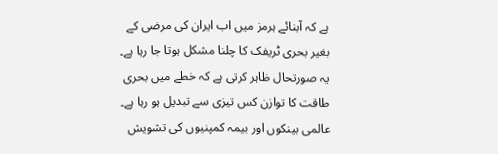ہے کہ آبنائے ہرمز میں اب ایران کی مرضی کے بغیر بحری ٹریفک کا چلنا مشکل ہوتا جا رہا ہے۔ یہ صورتحال ظاہر کرتی ہے کہ خطے میں بحری طاقت کا توازن کس تیزی سے تبدیل ہو رہا ہے۔
عالمی بینکوں اور بیمہ کمپنیوں کی تشویش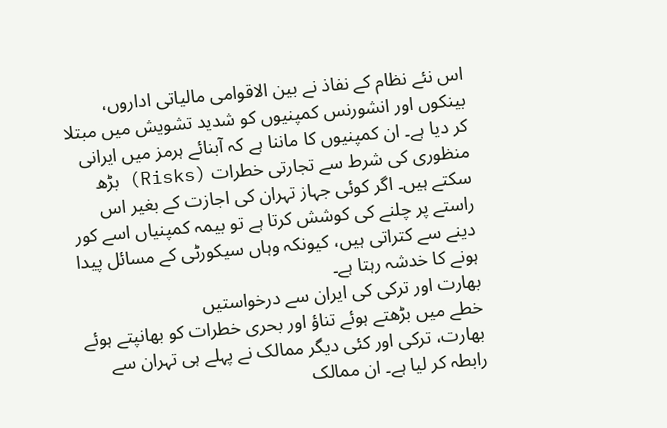اس نئے نظام کے نفاذ نے بین الاقوامی مالیاتی اداروں، بینکوں اور انشورنس کمپنیوں کو شدید تشویش میں مبتلا کر دیا ہے۔ ان کمپنیوں کا ماننا ہے کہ آبنائے ہرمز میں ایرانی منظوری کی شرط سے تجارتی خطرات (Risks) بڑھ سکتے ہیں۔ اگر کوئی جہاز تہران کی اجازت کے بغیر اس راستے پر چلنے کی کوشش کرتا ہے تو بیمہ کمپنیاں اسے کور دینے سے کتراتی ہیں، کیونکہ وہاں سیکورٹی کے مسائل پیدا ہونے کا خدشہ رہتا ہے۔
بھارت اور ترکی کی ایران سے درخواستیں
خطے میں بڑھتے ہوئے تناؤ اور بحری خطرات کو بھانپتے ہوئے بھارت، ترکی اور کئی دیگر ممالک نے پہلے ہی تہران سے رابطہ کر لیا ہے۔ ان ممالک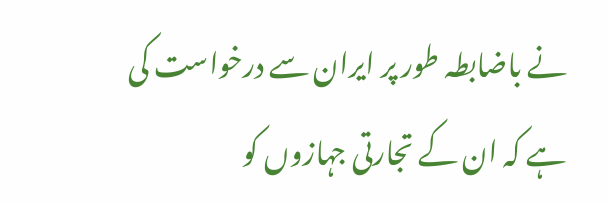نے باضابطہ طور پر ایران سے درخواست کی ہے کہ ان کے تجارتی جہازوں کو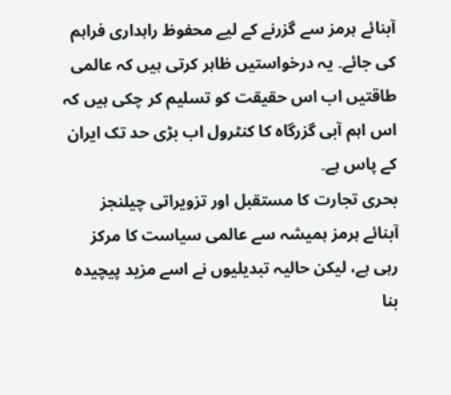آبنائے ہرمز سے گزرنے کے لیے محفوظ راہداری فراہم کی جائے۔ یہ درخواستیں ظاہر کرتی ہیں کہ عالمی طاقتیں اب اس حقیقت کو تسلیم کر چکی ہیں کہ اس اہم آبی گزرگاہ کا کنٹرول اب بڑی حد تک ایران کے پاس ہے۔
بحری تجارت کا مستقبل اور تزویراتی چیلنجز
آبنائے ہرمز ہمیشہ سے عالمی سیاست کا مرکز رہی ہے، لیکن حالیہ تبدیلیوں نے اسے مزید پیچیدہ بنا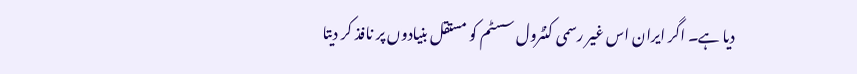دیا ہے۔ اگر ایران اس غیر رسمی کنٹرول سسٹم کو مستقل بنیادوں پر نافذ کر دیتا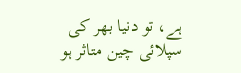ہے، تو دنیا بھر کی سپلائی چین متاثر ہو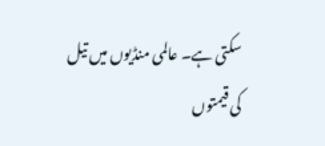سکتی ہے۔ عالمی منڈیوں میں تیل کی قیمتوں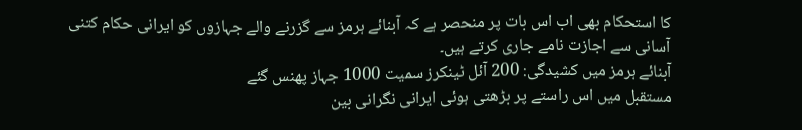کا استحکام بھی اب اس بات پر منحصر ہے کہ آبنائے ہرمز سے گزرنے والے جہازوں کو ایرانی حکام کتنی آسانی سے اجازت نامے جاری کرتے ہیں۔
آبنائے ہرمز میں کشیدگی: 200 آئل ٹینکرز سمیت 1000 جہاز پھنس گئے
مستقبل میں اس راستے پر بڑھتی ہوئی ایرانی نگرانی بین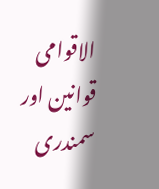الاقوامی قوانین اور سمندری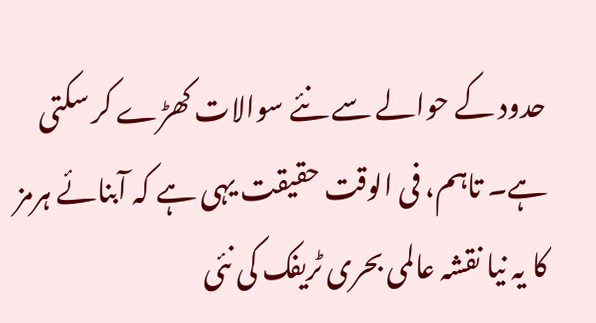حدود کے حوالے سے نئے سوالات کھڑے کر سکتی ہے۔ تاہم، فی الوقت حقیقت یہی ہے کہ آبنائے ہرمز کا یہ نیا نقشہ عالمی بحری ٹریفک کی نئی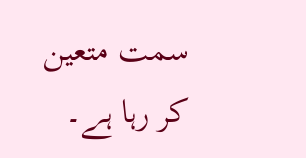سمت متعین کر رہا ہے۔